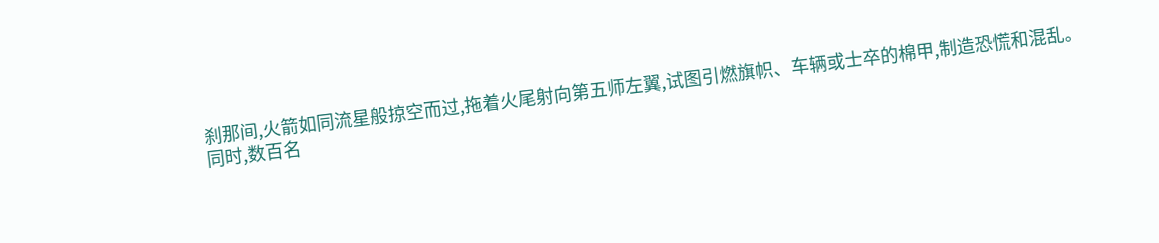刹那间,火箭如同流星般掠空而过,拖着火尾射向第五师左翼,试图引燃旗帜、车辆或士卒的棉甲,制造恐慌和混乱。
同时,数百名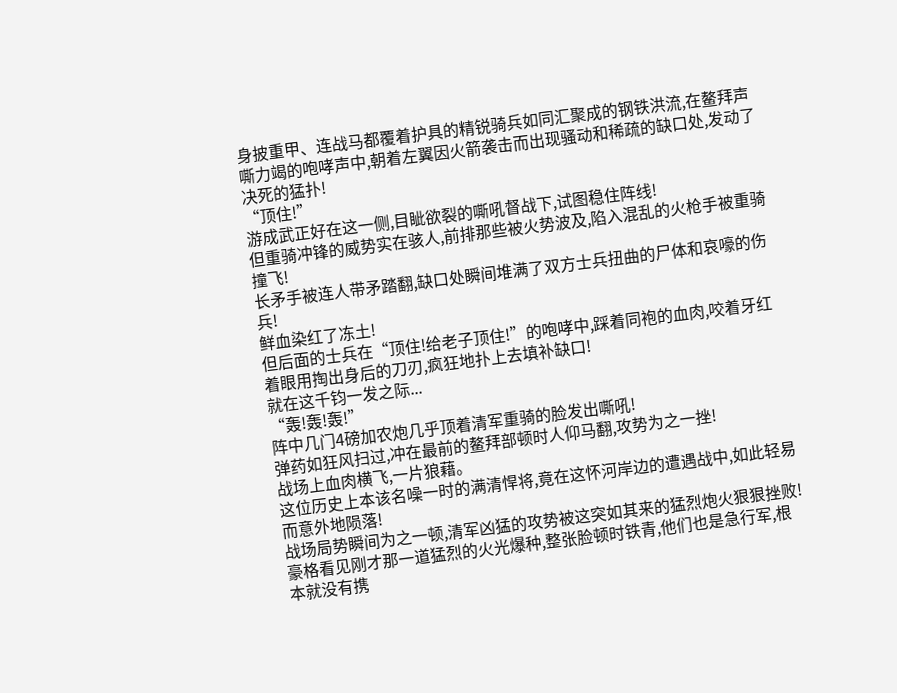身披重甲、连战马都覆着护具的精锐骑兵如同汇聚成的钢铁洪流,在鳌拜声嘶力竭的咆哮声中,朝着左翼因火箭袭击而出现骚动和稀疏的缺口处,发动了决死的猛扑!
“顶住!”
游成武正好在这一侧,目眦欲裂的嘶吼督战下,试图稳住阵线!
但重骑冲锋的威势实在骇人,前排那些被火势波及,陷入混乱的火枪手被重骑撞飞!
长矛手被连人带矛踏翻,缺口处瞬间堆满了双方士兵扭曲的尸体和哀嚎的伤兵!
鲜血染红了冻土!
但后面的士兵在“顶住!给老子顶住!”的咆哮中,踩着同袍的血肉,咬着牙红着眼用掏出身后的刀刃,疯狂地扑上去填补缺口!
就在这千钧一发之际...
“轰!轰!轰!”
阵中几门4磅加农炮几乎顶着清军重骑的脸发出嘶吼!
弹药如狂风扫过,冲在最前的鳌拜部顿时人仰马翻,攻势为之一挫!
战场上血肉横飞,一片狼藉。
这位历史上本该名噪一时的满清悍将,竟在这怀河岸边的遭遇战中,如此轻易而意外地陨落!
战场局势瞬间为之一顿,清军凶猛的攻势被这突如其来的猛烈炮火狠狠挫败!
豪格看见刚才那一道猛烈的火光爆种,整张脸顿时铁青,他们也是急行军,根本就没有携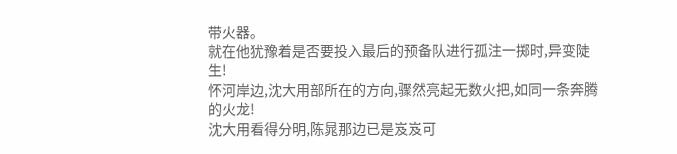带火器。
就在他犹豫着是否要投入最后的预备队进行孤注一掷时,异变陡生!
怀河岸边,沈大用部所在的方向,骤然亮起无数火把,如同一条奔腾的火龙!
沈大用看得分明,陈晁那边已是岌岌可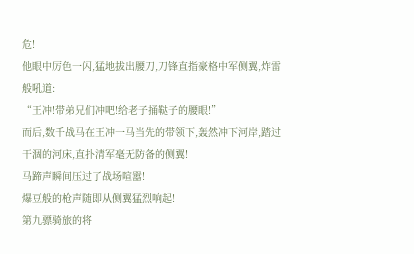危!
他眼中厉色一闪,猛地拔出腰刀,刀锋直指豪格中军侧翼,炸雷般吼道:
“王冲!带弟兄们冲吧!给老子捅鞑子的腰眼!”
而后,数千战马在王冲一马当先的带领下,轰然冲下河岸,踏过干涸的河床,直扑清军毫无防备的侧翼!
马蹄声瞬间压过了战场喧嚣!
爆豆般的枪声随即从侧翼猛烈响起!
第九骠骑旅的将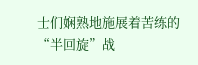士们娴熟地施展着苦练的“半回旋”战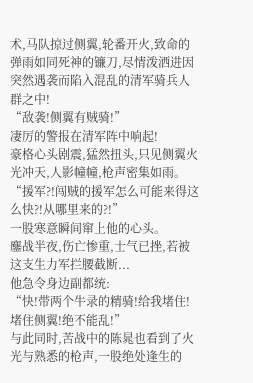术,马队掠过侧翼,轮番开火,致命的弹雨如同死神的镰刀,尽情泼洒进因突然遇袭而陷入混乱的清军骑兵人群之中!
“敌袭!侧翼有贼骑!”
凄厉的警报在清军阵中响起!
豪格心头剧震,猛然扭头,只见侧翼火光冲天,人影幢幢,枪声密集如雨。
“援军?!闯贼的援军怎么可能来得这么快?!从哪里来的?!”
一股寒意瞬间窜上他的心头。
鏖战半夜,伤亡惨重,士气已挫,若被这支生力军拦腰截断...
他急令身边副都统:
“快!带两个牛录的精骑!给我堵住!堵住侧翼!绝不能乱!”
与此同时,苦战中的陈晁也看到了火光与熟悉的枪声,一股绝处逢生的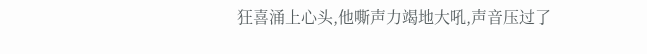狂喜涌上心头,他嘶声力竭地大吼,声音压过了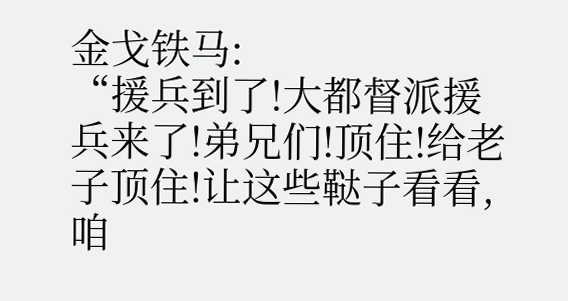金戈铁马:
“援兵到了!大都督派援兵来了!弟兄们!顶住!给老子顶住!让这些鞑子看看,咱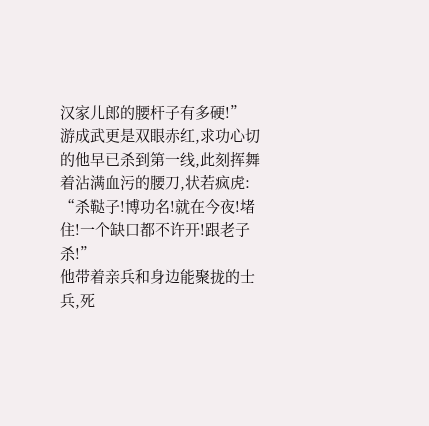汉家儿郎的腰杆子有多硬!”
游成武更是双眼赤红,求功心切的他早已杀到第一线,此刻挥舞着沾满血污的腰刀,状若疯虎:
“杀鞑子!博功名!就在今夜!堵住!一个缺口都不许开!跟老子杀!”
他带着亲兵和身边能聚拢的士兵,死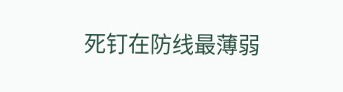死钉在防线最薄弱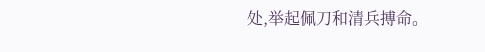处,举起佩刀和清兵搏命。